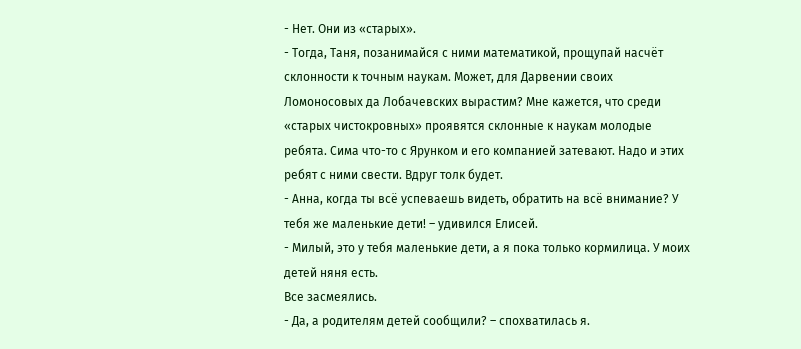- Нет. Они из «старых».
- Тогда, Таня, позанимайся с ними математикой, прощупай насчёт склонности к точным наукам. Может, для Дарвении своих Ломоносовых да Лобачевских вырастим? Мне кажется, что среди «старых чистокровных» проявятся склонные к наукам молодые ребята. Сима что-то с Ярунком и его компанией затевают. Надо и этих ребят с ними свести. Вдруг толк будет.
- Анна, когда ты всё успеваешь видеть, обратить на всё внимание? У тебя же маленькие дети! – удивился Елисей.
- Милый, это у тебя маленькие дети, а я пока только кормилица. У моих детей няня есть.
Все засмеялись.
- Да, а родителям детей сообщили? – спохватилась я.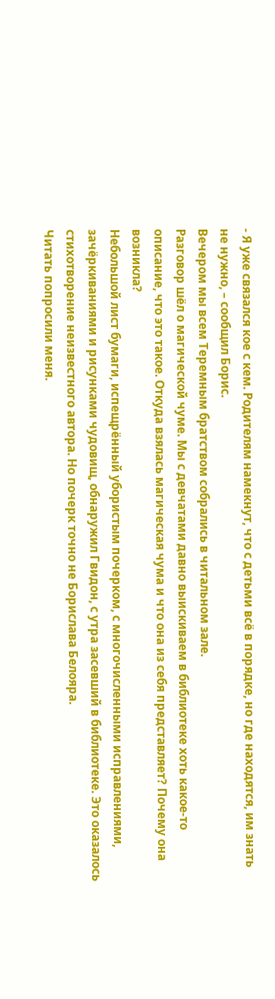- Я уже связался кое с кем. Родителям намекнут, что с детьми всё в порядке, но где находятся, им знать не нужно, – сообщил Борис.
Вечером мы всем Теремным братством собрались в читальном зале.
Разговор шёл о магической чуме. Мы с девчатами давно выискиваем в библиотеке хоть какое-то описание, что это такое. Откуда взялась магическая чума и что она из себя представляет? Почему она возникла?
Небольшой лист бумаги, испещрённый убористым почерком, с многочисленными исправлениями, зачёркиваниями и рисунками чудовищ, обнаружил Гвидон, с утра засевший в библиотеке. Это оказалось стихотворение неизвестного автора. Но почерк точно не Борислава Белояра.
Читать попросили меня.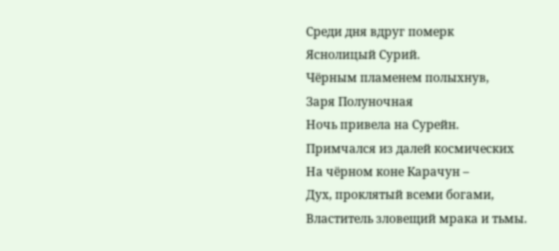Среди дня вдруг померк
Яснолицый Сурий.
Чёрным пламенем полыхнув,
Заря Полуночная
Ночь привела на Сурейн.
Примчался из далей космических
На чёрном коне Карачун –
Дух, проклятый всеми богами,
Властитель зловещий мрака и тьмы.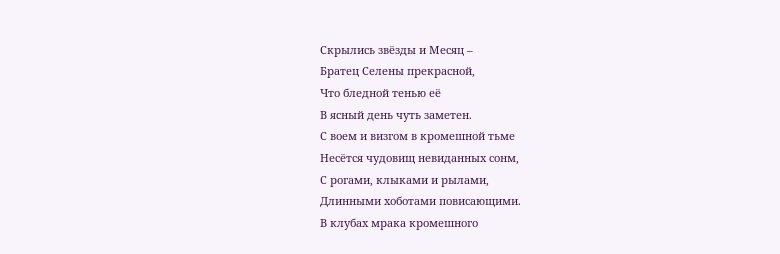Скрылись звёзды и Месяц –
Братец Селены прекрасной,
Что бледной тенью её
В ясный день чуть заметен.
С воем и визгом в кромешной тьме
Несётся чудовищ невиданных сонм,
С рогами, клыками и рылами,
Длинными хоботами повисающими.
В клубах мрака кромешного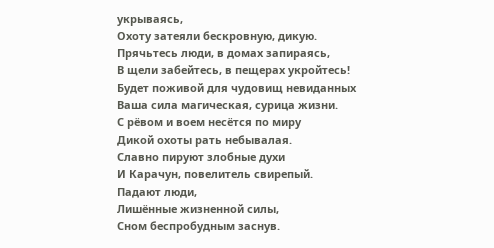укрываясь,
Охоту затеяли бескровную, дикую.
Прячьтесь люди, в домах запираясь,
В щели забейтесь, в пещерах укройтесь!
Будет поживой для чудовищ невиданных
Ваша сила магическая, сурица жизни.
С рёвом и воем несётся по миру
Дикой охоты рать небывалая.
Славно пируют злобные духи
И Карачун, повелитель свирепый.
Падают люди,
Лишённые жизненной силы,
Сном беспробудным заснув.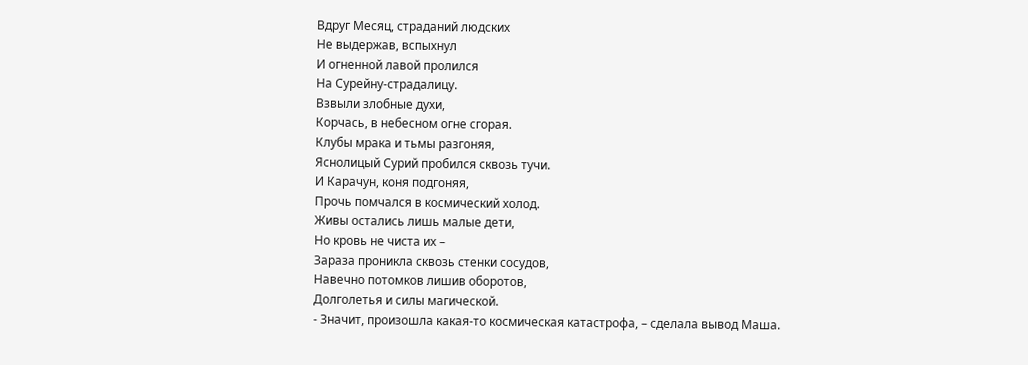Вдруг Месяц, страданий людских
Не выдержав, вспыхнул
И огненной лавой пролился
На Сурейну-страдалицу.
Взвыли злобные духи,
Корчась, в небесном огне сгорая.
Клубы мрака и тьмы разгоняя,
Яснолицый Сурий пробился сквозь тучи.
И Карачун, коня подгоняя,
Прочь помчался в космический холод.
Живы остались лишь малые дети,
Но кровь не чиста их –
Зараза проникла сквозь стенки сосудов,
Навечно потомков лишив оборотов,
Долголетья и силы магической.
- Значит, произошла какая-то космическая катастрофа, – сделала вывод Маша.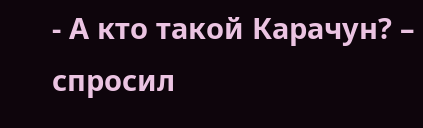- А кто такой Карачун? – спросил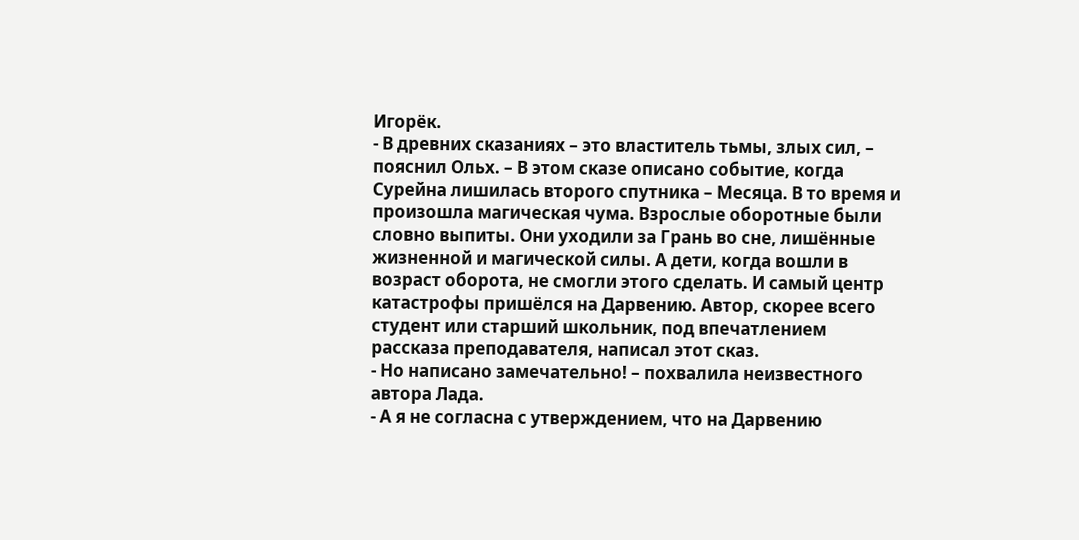Игорёк.
- В древних сказаниях – это властитель тьмы, злых сил, – пояснил Ольх. – В этом сказе описано событие, когда Сурейна лишилась второго спутника – Месяца. В то время и произошла магическая чума. Взрослые оборотные были словно выпиты. Они уходили за Грань во сне, лишённые жизненной и магической силы. А дети, когда вошли в возраст оборота, не смогли этого сделать. И самый центр катастрофы пришёлся на Дарвению. Автор, скорее всего студент или старший школьник, под впечатлением рассказа преподавателя, написал этот сказ.
- Но написано замечательно! – похвалила неизвестного автора Лада.
- А я не согласна с утверждением, что на Дарвению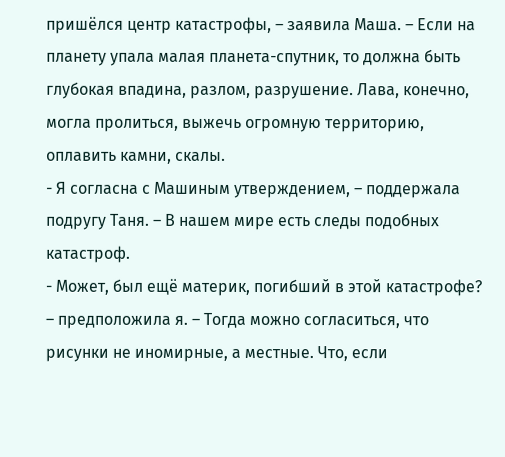пришёлся центр катастрофы, – заявила Маша. – Если на планету упала малая планета-спутник, то должна быть глубокая впадина, разлом, разрушение. Лава, конечно, могла пролиться, выжечь огромную территорию, оплавить камни, скалы.
- Я согласна с Машиным утверждением, – поддержала подругу Таня. – В нашем мире есть следы подобных катастроф.
- Может, был ещё материк, погибший в этой катастрофе? – предположила я. – Тогда можно согласиться, что рисунки не иномирные, а местные. Что, если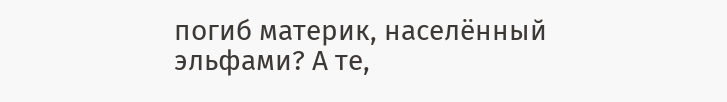погиб материк, населённый эльфами? А те,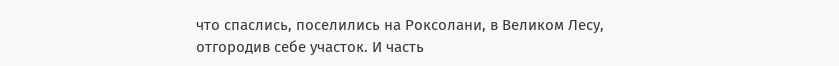что спаслись, поселились на Роксолани, в Великом Лесу, отгородив себе участок. И часть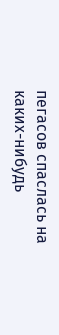пегасов спаслась на каких-нибудь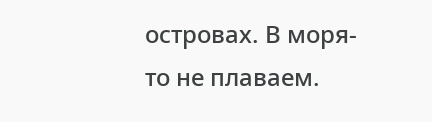островах. В моря-то не плаваем.